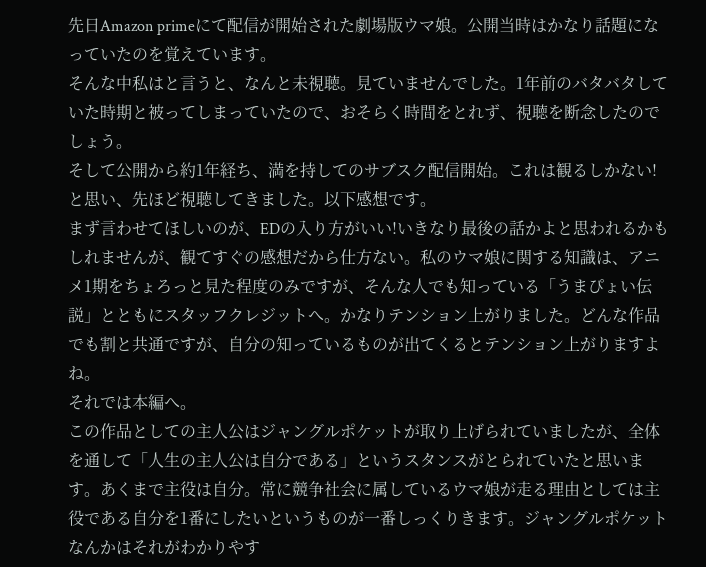先日Amazon primeにて配信が開始された劇場版ウマ娘。公開当時はかなり話題になっていたのを覚えています。
そんな中私はと言うと、なんと未視聴。見ていませんでした。1年前のバタバタしていた時期と被ってしまっていたので、おそらく時間をとれず、視聴を断念したのでしょう。
そして公開から約1年経ち、満を持してのサブスク配信開始。これは観るしかない!と思い、先ほど視聴してきました。以下感想です。
まず言わせてほしいのが、EDの入り方がいい!いきなり最後の話かよと思われるかもしれませんが、観てすぐの感想だから仕方ない。私のウマ娘に関する知識は、アニメ1期をちょろっと見た程度のみですが、そんな人でも知っている「うまぴょい伝説」とともにスタッフクレジットへ。かなりテンション上がりました。どんな作品でも割と共通ですが、自分の知っているものが出てくるとテンション上がりますよね。
それでは本編へ。
この作品としての主人公はジャングルポケットが取り上げられていましたが、全体を通して「人生の主人公は自分である」というスタンスがとられていたと思います。あくまで主役は自分。常に競争社会に属しているウマ娘が走る理由としては主役である自分を1番にしたいというものが一番しっくりきます。ジャングルポケットなんかはそれがわかりやす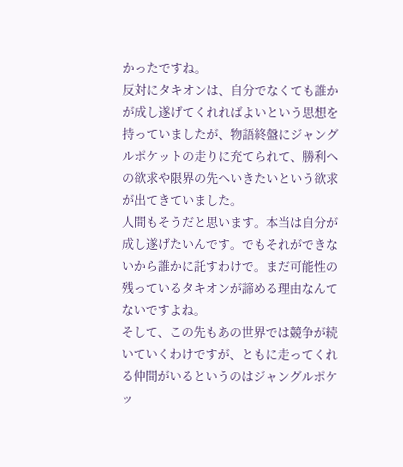かったですね。
反対にタキオンは、自分でなくても誰かが成し遂げてくれればよいという思想を持っていましたが、物語終盤にジャングルポケットの走りに充てられて、勝利への欲求や限界の先へいきたいという欲求が出てきていました。
人間もそうだと思います。本当は自分が成し遂げたいんです。でもそれができないから誰かに託すわけで。まだ可能性の残っているタキオンが諦める理由なんてないですよね。
そして、この先もあの世界では競争が続いていくわけですが、ともに走ってくれる仲間がいるというのはジャングルポケッ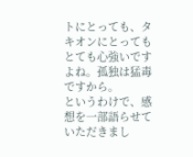トにとっても、タキオンにとってもとても心強いですよね。孤独は猛毒ですから。
というわけで、感想を一部語らせていただきまし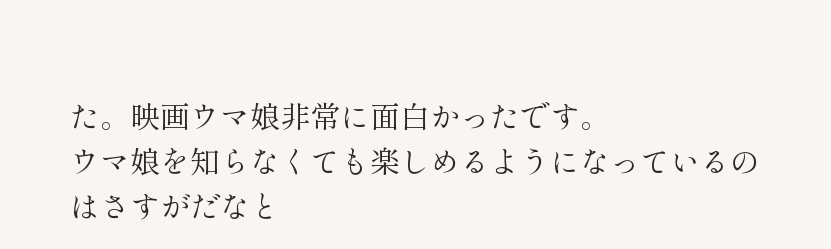た。映画ウマ娘非常に面白かったです。
ウマ娘を知らなくても楽しめるようになっているのはさすがだなと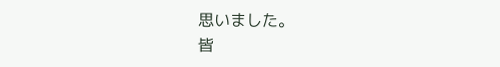思いました。
皆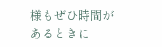様もぜひ時間があるときに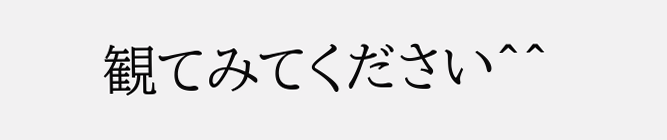観てみてください^^